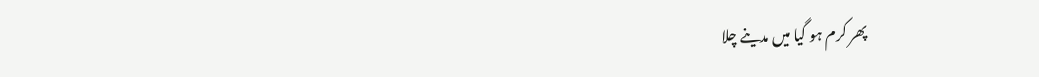پھر کرم ہو گیا میں مدینے چلا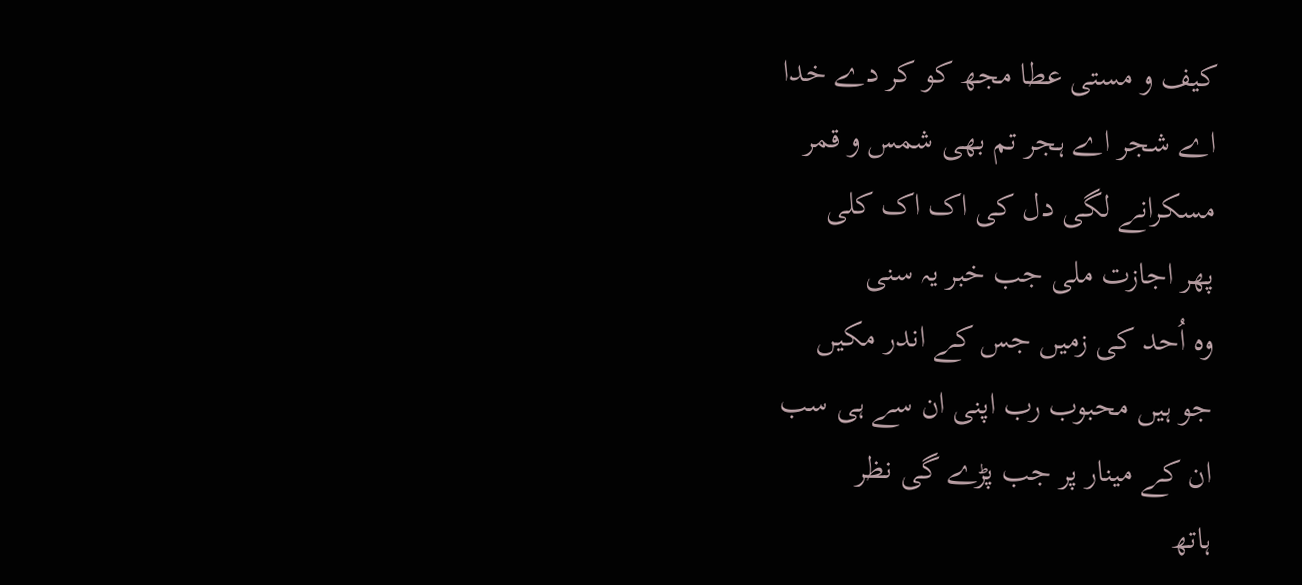کیف و مستی عطا مجھ کو کر دے خدا
اے شجر اے ہجر تم بھی شمس و قمر
مسکرانے لگی دل کی اک اک کلی
پھر اجازت ملی جب خبر یہ سنی
وہ اُحد کی زمیں جس کے اندر مکیں
جو ہیں محبوب رب اپنی ان سے ہی سب
ان کے مینار پر جب پڑے گی نظر
ہاتھ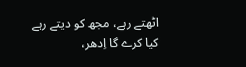اٹھتے رہے، مجھ کو دیتے رہے
کیا کرے گا اِدھر،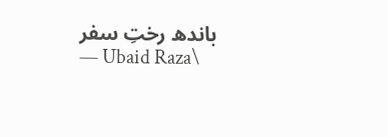باندھ رختِ سفر
— Ubaid Raza\